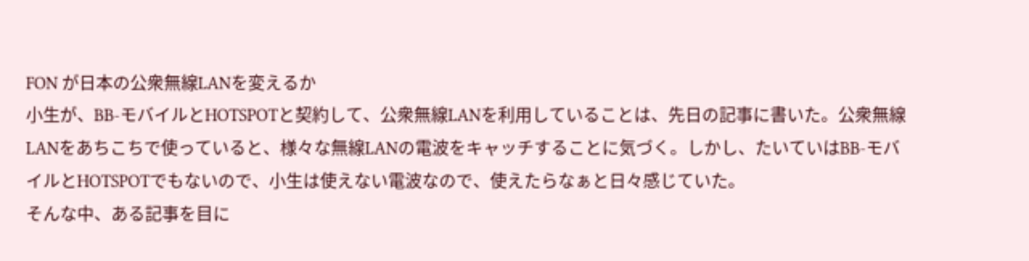FON が日本の公衆無線LANを変えるか
小生が、BB-モバイルとHOTSPOTと契約して、公衆無線LANを利用していることは、先日の記事に書いた。公衆無線LANをあちこちで使っていると、様々な無線LANの電波をキャッチすることに気づく。しかし、たいていはBB-モバイルとHOTSPOTでもないので、小生は使えない電波なので、使えたらなぁと日々感じていた。
そんな中、ある記事を目に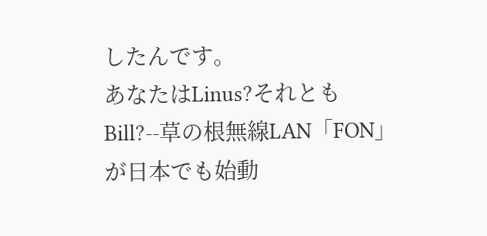したんです。
あなたはLinus?それともBill?--草の根無線LAN「FON」が日本でも始動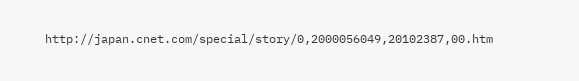http://japan.cnet.com/special/story/0,2000056049,20102387,00.htm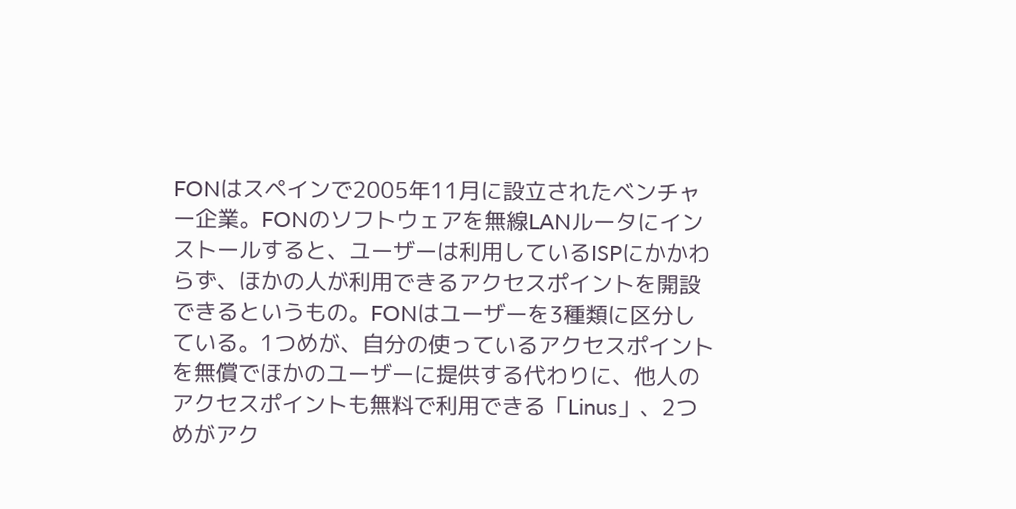FONはスペインで2005年11月に設立されたベンチャー企業。FONのソフトウェアを無線LANルータにインストールすると、ユーザーは利用しているISPにかかわらず、ほかの人が利用できるアクセスポイントを開設できるというもの。FONはユーザーを3種類に区分している。1つめが、自分の使っているアクセスポイントを無償でほかのユーザーに提供する代わりに、他人のアクセスポイントも無料で利用できる「Linus」、2つめがアク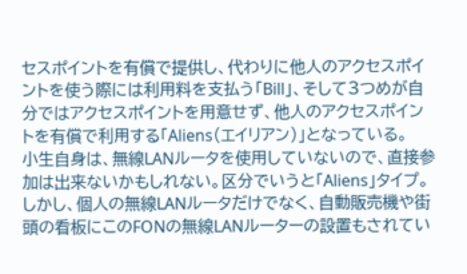セスポイントを有償で提供し、代わりに他人のアクセスポイントを使う際には利用料を支払う「Bill」、そして3つめが自分ではアクセスポイントを用意せず、他人のアクセスポイントを有償で利用する「Aliens(エイリアン)」となっている。
小生自身は、無線LANルータを使用していないので、直接参加は出来ないかもしれない。区分でいうと「Aliens」タイプ。しかし、個人の無線LANルータだけでなく、自動販売機や街頭の看板にこのFONの無線LANルーターの設置もされてい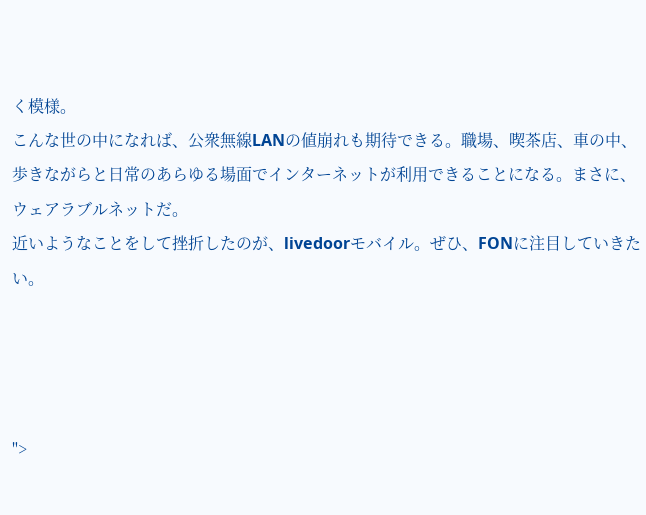く模様。
こんな世の中になれば、公衆無線LANの値崩れも期待できる。職場、喫茶店、車の中、歩きながらと日常のあらゆる場面でインターネットが利用できることになる。まさに、ウェアラブルネットだ。
近いようなことをして挫折したのが、livedoorモバイル。ぜひ、FONに注目していきたい。




">